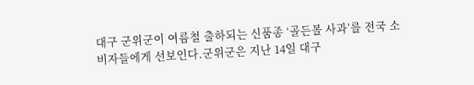대구 군위군이 여름철 출하되는 신품종 ‘골든볼 사과’를 전국 소비자들에게 선보인다.군위군은 지난 14일 대구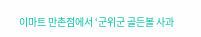이마트 만촌점에서 ‘군위군 골든볼 사과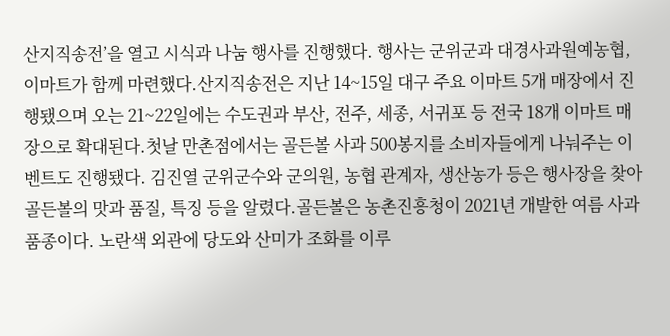산지직송전’을 열고 시식과 나눔 행사를 진행했다. 행사는 군위군과 대경사과원예농협, 이마트가 함께 마련했다.산지직송전은 지난 14~15일 대구 주요 이마트 5개 매장에서 진행됐으며 오는 21~22일에는 수도권과 부산, 전주, 세종, 서귀포 등 전국 18개 이마트 매장으로 확대된다.첫날 만촌점에서는 골든볼 사과 500봉지를 소비자들에게 나눠주는 이벤트도 진행됐다. 김진열 군위군수와 군의원, 농협 관계자, 생산농가 등은 행사장을 찾아 골든볼의 맛과 품질, 특징 등을 알렸다.골든볼은 농촌진흥청이 2021년 개발한 여름 사과 품종이다. 노란색 외관에 당도와 산미가 조화를 이루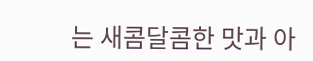는 새콤달콤한 맛과 아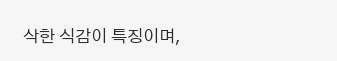삭한 식감이 특징이며,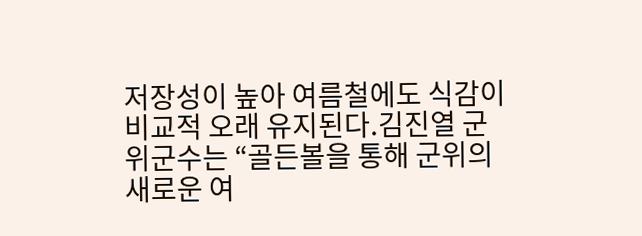저장성이 높아 여름철에도 식감이 비교적 오래 유지된다.김진열 군위군수는 “골든볼을 통해 군위의 새로운 여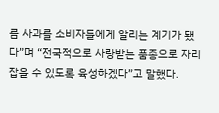름 사과를 소비자들에게 알리는 계기가 됐다”며 “전국적으로 사랑받는 품종으로 자리 잡을 수 있도록 육성하겠다”고 말했다.